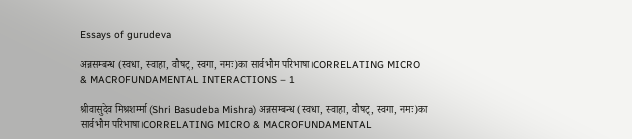Essays of gurudeva

अन्नसम्बन्ध (स्वधा, स्वाहा, वौषट्, स्वगा, नमः)का सार्वभौम परिभाषा।CORRELATING MICRO & MACROFUNDAMENTAL INTERACTIONS – 1

श्रीवासुदेव मिश्रशर्म्मा (Shri Basudeba Mishra) अन्नसम्बन्ध (स्वधा, स्वाहा, वौषट्, स्वगा, नमः)का सार्वभौम परिभाषा।CORRELATING MICRO & MACROFUNDAMENTAL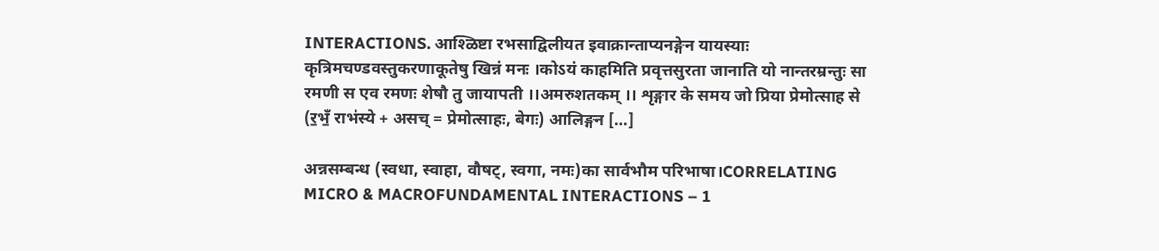INTERACTIONS. आश्ळिष्टा रभसाद्विलीयत इवाक्रान्ताप्यनङ्गेन यायस्याः कृत्रिमचण्डवस्तुकरणाकूतेषु खिन्नं मनः ।कोऽयं काहमिति प्रवृत्तसुरता जानाति यो नान्तरम्रन्तुः सा रमणी स एव रमणः शेषौ तु जायापती ।।अमरुशतकम् ।। शृङ्गार के समय जो प्रिया प्रेमोत्साह से (र॒भँ॒ राभ॑स्ये + असच् = प्रेमोत्साहः, बेगः) आलिङ्गन […]

अन्नसम्बन्ध (स्वधा, स्वाहा, वौषट्, स्वगा, नमः)का सार्वभौम परिभाषा।CORRELATING MICRO & MACROFUNDAMENTAL INTERACTIONS – 1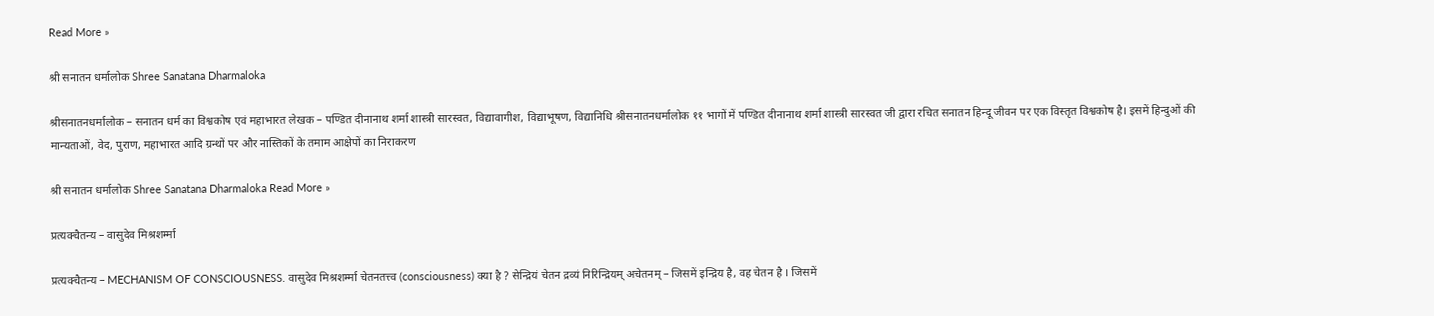Read More »

श्री सनातन धर्मालोक Shree Sanatana Dharmaloka

श्रीसनातनधर्मालोक – सनातन धर्म का विश्वकोष एवं महाभारत लेखक – पण्डित दीनानाथ शर्मा शास्त्री सारस्वत, विद्यावागीश, विद्याभूषण, विद्यानिधि श्रीसनातनधर्मालोक ११ भागों में पण्डित दीनानाथ शर्मा शास्त्री सारस्वत जी द्वारा रचित सनातन हिन्दू जीवन पर एक विस्तृत विश्वकोष है। इसमें हिन्दुओं की मान्यताओं, वेद, पुराण, महाभारत आदि ग्रन्थों पर और नास्तिकों के तमाम आक्षेपों का निराकरण

श्री सनातन धर्मालोक Shree Sanatana Dharmaloka Read More »

प्रत्यक्चैतन्य – वासुदेव मिश्रशर्म्मा

प्रत्यक्चैतन्य – MECHANISM OF CONSCIOUSNESS. वासुदेव मिश्रशर्म्मा चेतनतत्त्व (consciousness) क्या है ? सेन्द्रियं चेतन द्रव्यं निरिन्द्रियम् अचेतनम् – जिसमें इन्द्रिय है, वह चेतन है । जिसमें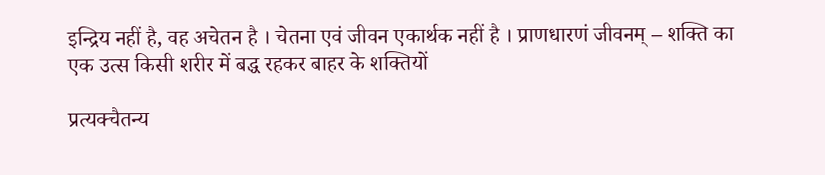इन्द्रिय नहीं है, वह अचेतन है । चेतना एवं जीवन एकार्थक नहीं है । प्राणधारणं जीवनम् – शक्ति का एक उत्स किसी शरीर में बद्ध रहकर बाहर के शक्तियों

प्रत्यक्चैतन्य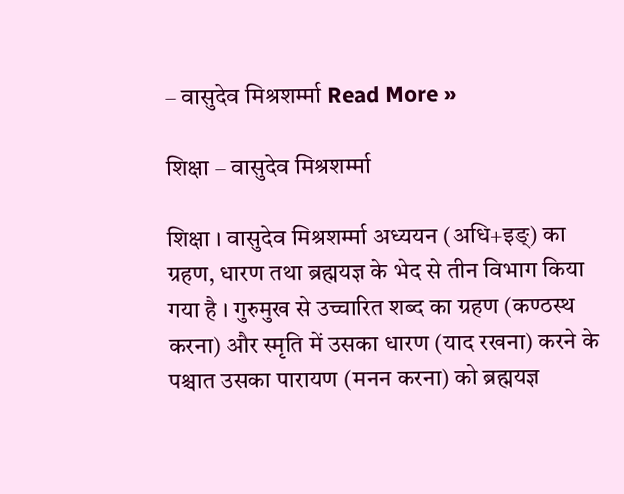– वासुदेव मिश्रशर्म्मा Read More »

शिक्षा – वासुदेव मिश्रशर्म्मा

शिक्षा । वासुदेव मिश्रशर्म्मा अध्ययन (अधि+इङ्) का ग्रहण, धारण तथा ब्रह्मयज्ञ के भेद से तीन विभाग किया गया है । गुरुमुख से उच्चारित शब्द का ग्रहण (कण्ठस्थ करना) और स्मृति में उसका धारण (याद रखना) करने के पश्चात उसका पारायण (मनन करना) को ब्रह्मयज्ञ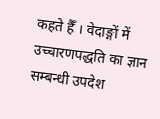कहते हैँ । वेदाङ्गों में उच्चारणपद्धति का ज्ञान सम्बन्धी उपदेश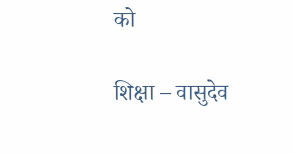को

शिक्षा – वासुदेव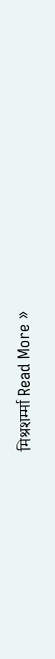मिश्रशर्म्मा Read More »